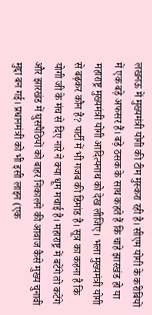लखनऊ में मुख्यमंत्री योगी की टीम मुस्करा रही है। सीएम योगी के करीबियों में एक बड़े अफसर हैं। बड़े ठसक के साथ कहते हैं कि चाहे झारखंड हो या महाराष्ट्र मुख्यमंत्री योगी आदित्यनाथ को देख लीजिए। भला मुख्यमंत्री योगी से बढ़कर कौन है? पार्टी में भी गजब की डिमांड है। सूत्र का कहना है कि योगी जी के मंच से दिए नारे ने क्या धूम मचाई है। महाराष्ट्र में बटेंगे तो कटेंगे और झारखंड में घुसपैठियों को बाहर निकालने की आवाज कैसे मुख्य चुनावी मुद्दा बन गई। प्रधानमंत्री को भी इसी लाइन (एक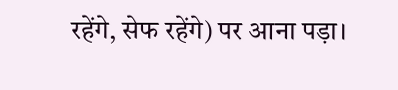रहेंगे, सेफ रहेंगे) पर आना पड़ा।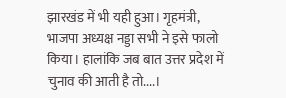झारखंड में भी यही हुआ। गृहमंत्री, भाजपा अध्यक्ष नड्डा सभी ने इसे फालो किया। हालांकि जब बात उत्तर प्रदेश में चुनाव की आती है तो....।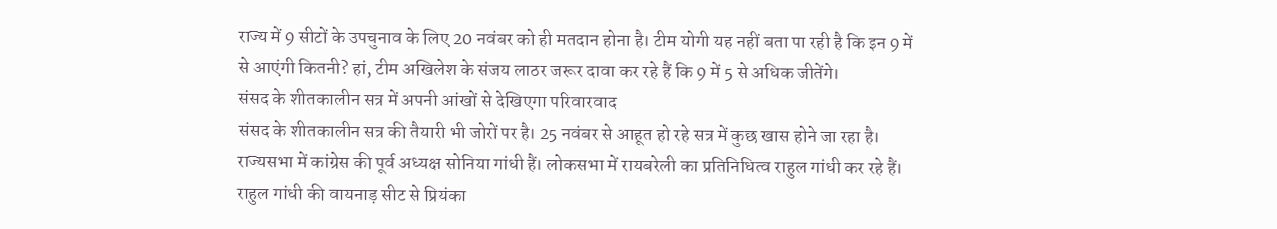राज्य में 9 सीटों के उपचुनाव के लिए 20 नवंबर को ही मतदान होना है। टीम योगी यह नहीं बता पा रही है कि इन 9 में से आएंगी कितनी? हां, टीम अखिलेश के संजय लाठर जरूर दावा कर रहे हैं कि 9 में 5 से अधिक जीतेंगे।
संसद के शीतकालीन सत्र में अपनी आंखों से देखिएगा परिवारवाद
संसद के शीतकालीन सत्र की तैयारी भी जोरों पर है। 25 नवंबर से आहूत हो रहे सत्र में कुछ खास होने जा रहा है। राज्यसभा में कांग्रेस की पूर्व अध्यक्ष सोनिया गांधी हैं। लोकसभा में रायबरेली का प्रतिनिधित्व राहुल गांधी कर रहे हैं। राहुल गांधी की वायनाड़ सीट से प्रियंका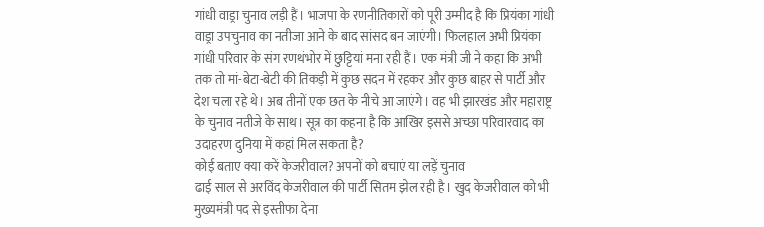गांधी वाड्रा चुनाव लड़ी हैं। भाजपा के रणनीतिकारों को पूरी उम्मीद है कि प्रियंका गांधी वाड्रा उपचुनाव का नतीजा आने के बाद सांसद बन जाएंगी। फिलहाल अभी प्रियंका गांधी परिवार के संग रणथंभोर में छुट्टियां मना रही हैं। एक मंत्री जी ने कहा कि अभी तक तो मां-बेटा-बेटी की तिकड़ी में कुछ सदन में रहकर और कुछ बाहर से पार्टी और देश चला रहे थे। अब तीनों एक छत के नीचे आ जाएंगे। वह भी झारखंड और महाराष्ट्र के चुनाव नतीजे के साथ। सूत्र का कहना है कि आखिर इससे अच्छा परिवारवाद का उदाहरण दुनिया में कहां मिल सकता है?
कोई बताए क्या करें केजरीवाल? अपनों को बचाएं या लड़ें चुनाव
ढाई साल से अरविंद केजरीवाल की पार्टी सितम झेल रही है। खुद केजरीवाल को भी मुख्यमंत्री पद से इस्तीफा देना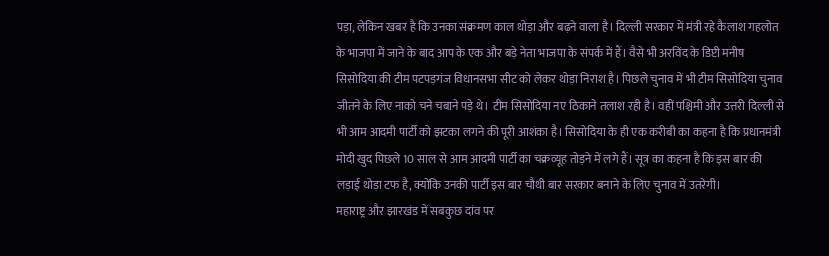पड़ा, लेकिन खबर है कि उनका संक्रमण काल थोड़ा और बढ़ने वाला है। दिल्ली सरकार में मंत्री रहे कैलाश गहलोत के भाजपा में जाने के बाद आप के एक और बड़े नेता भाजपा के संपर्क में हैं। वैसे भी अरविंद के डिप्टी मनीष सिसोदिया की टीम पटपड़गंज विधानसभा सीट को लेकर थोड़ा निराश है। पिछले चुनाव में भी टीम सिसोदिया चुनाव जीतने के लिए नाको चने चबाने पड़े थे। टीम सिसोदिया नए ठिकाने तलाश रही है। वहीं पश्चिमी और उत्तरी दिल्ली से भी आम आदमी पार्टी को झटका लगने की पूरी आशंका है। सिसोदिया के ही एक करीबी का कहना है कि प्रधानमंत्री मोदी खुद पिछले 10 साल से आम आदमी पार्टी का चक्रव्यूह तोड़ने में लगे हैं। सूत्र का कहना है कि इस बार की लड़ाई थोड़ा टफ है, क्योंकि उनकी पार्टी इस बार चौथी बार सरकार बनाने के लिए चुनाव में उतरेगी।
महाराष्ट्र और झारखंड में सबकुछ दांव पर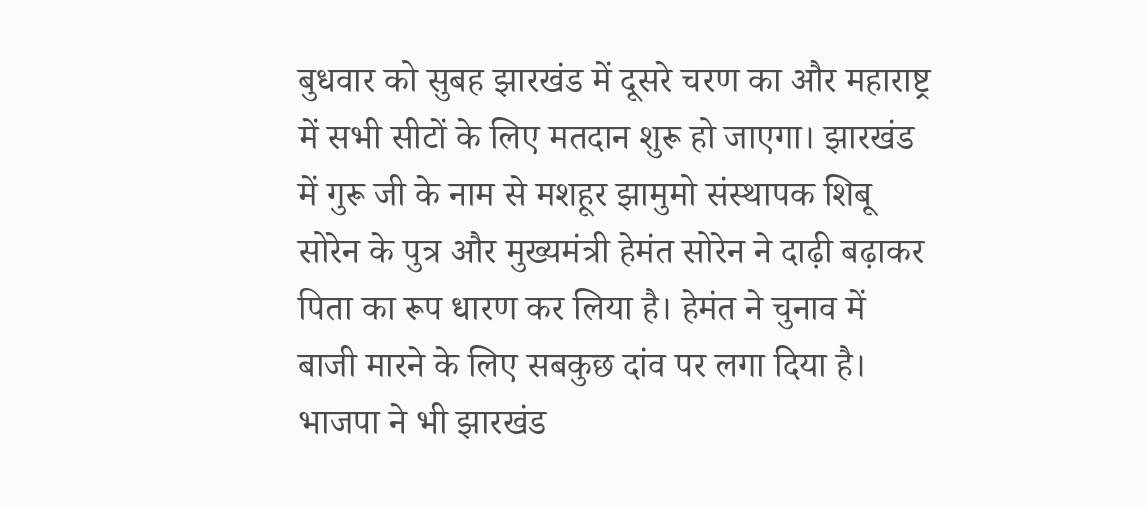बुधवार को सुबह झारखंड में दूसरे चरण का और महाराष्ट्र में सभी सीटों के लिए मतदान शुरू हो जाएगा। झारखंड में गुरू जी के नाम से मशहूर झामुमो संस्थापक शिबू सोरेन के पुत्र और मुख्यमंत्री हेमंत सोरेन ने दाढ़ी बढ़ाकर पिता का रूप धारण कर लिया है। हेमंत ने चुनाव में बाजी मारने के लिए सबकुछ दांव पर लगा दिया है। भाजपा ने भी झारखंड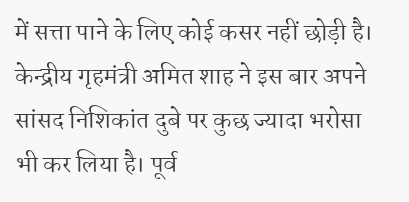में सत्ता पाने के लिए कोई कसर नहीं छोड़ी है। केन्द्रीय गृहमंत्री अमित शाह ने इस बार अपने सांसद निशिकांत दुबे पर कुछ ज्यादा भरोसा भी कर लिया है। पूर्व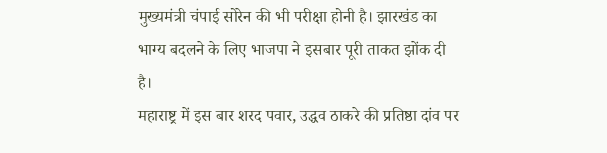मुख्यमंत्री चंपाई सोरेन की भी परीक्षा होनी है। झारखंड का भाग्य बदलने के लिए भाजपा ने इसबार पूरी ताकत झोंक दी है।
महाराष्ट्र में इस बार शरद पवार, उद्धव ठाकरे की प्रतिष्ठा दांव पर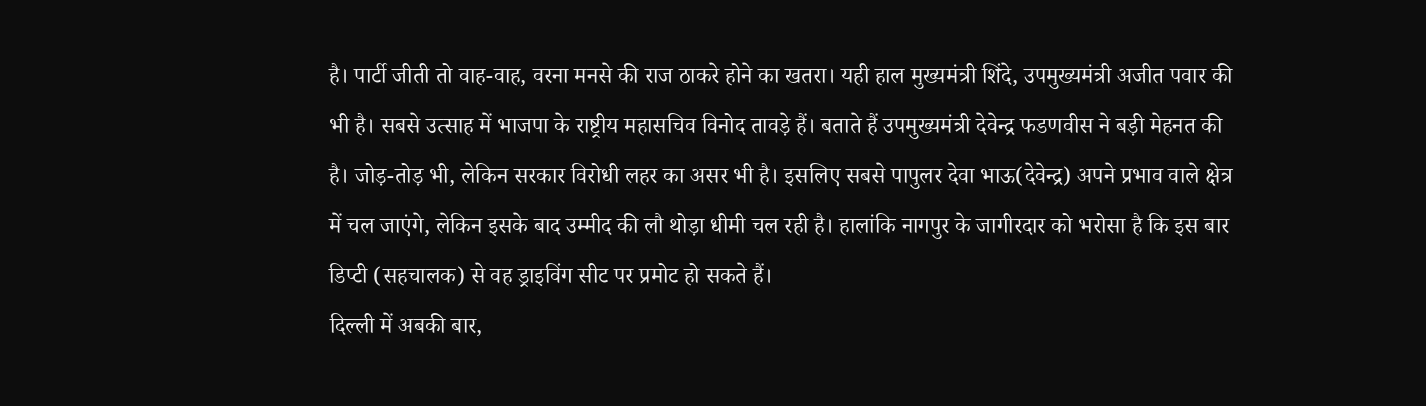है। पार्टी जीती तो वाह-वाह, वरना मनसे की राज ठाकरे होने का खतरा। यही हाल मुख्यमंत्री शिंदे, उपमुख्यमंत्री अजीत पवार की भी है। सबसे उत्साह में भाजपा के राष्ट्रीय महासचिव विनोद तावड़े हैं। बताते हैं उपमुख्यमंत्री देवेन्द्र फडणवीस ने बड़ी मेहनत की है। जोड़-तोड़ भी, लेकिन सरकार विरोधी लहर का असर भी है। इसलिए सबसे पापुलर देवा भाऊ(देवेन्द्र) अपने प्रभाव वाले क्षेत्र में चल जाएंगे, लेकिन इसके बाद उम्मीद की लौ थोड़ा धीमी चल रही है। हालांकि नागपुर के जागीरदार को भरोसा है कि इस बार डिप्टी (सहचालक) से वह ड्राइविंग सीट पर प्रमोट हो सकते हैं।
दिल्ली में अबकी बार,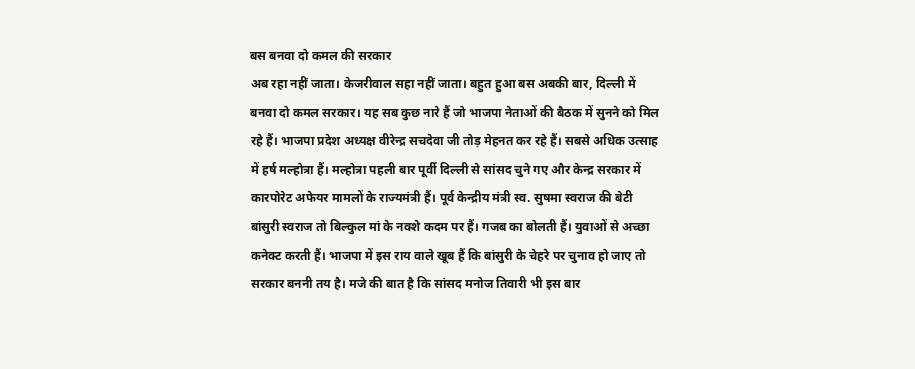बस बनवा दो कमल की सरकार
अब रहा नहीं जाता। केजरीवाल सहा नहीं जाता। बहुत हुआ बस अबकी बार, दिल्ली में बनवा दो कमल सरकार। यह सब कुछ नारे हैं जो भाजपा नेताओं की बैठक में सुनने को मिल रहे हैं। भाजपा प्रदेश अध्यक्ष वीरेन्द्र सचदेवा जी तोड़ मेहनत कर रहे हैं। सबसे अधिक उत्साह में हर्ष मल्होत्रा हैं। मल्होत्रा पहली बार पूर्वी दिल्ली से सांसद चुने गए और केन्द्र सरकार में कारपोरेट अफेयर मामलों के राज्यमंत्री हैं। पूर्व केन्द्रीय मंत्री स्व. सुषमा स्वराज की बेटी बांसुरी स्वराज तो बिल्कुल मां के नक्शे कदम पर हैं। गजब का बोलती हैं। युवाओं से अच्छा कनेक्ट करती हैं। भाजपा में इस राय वाले खूब हैं कि बांसुरी के चेहरे पर चुनाव हो जाए तो सरकार बननी तय है। मजे की बात है कि सांसद मनोज तिवारी भी इस बार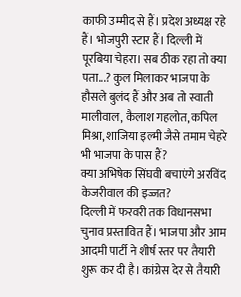काफी उम्मीद से हैं। प्रदेश अध्यक्ष रहे हैं। भोजपुरी स्टार हैं। दिल्ली में पूरबिया चेहरा। सब ठीक रहा तो क्या पता...? कुल मिलाकर भाजपा के हौसले बुलंद हैं और अब तो स्वाती मालीवाल, कैलाश गहलोत, कपिल मिश्रा, शाजिया इल्मी जैसे तमाम चेहरे भी भाजपा के पास हैं?
क्या अभिषेक सिंघवी बचाएंगे अरविंद केजरीवाल की इज्जत?
दिल्ली में फरवरी तक विधानसभा चुनाव प्रस्तावित हैं। भाजपा और आम आदमी पार्टी ने शीर्ष स्तर पर तैयारी शुरू कर दी है। कांग्रेस देर से तैयारी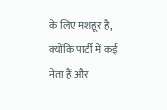के लिए मशहूर है, क्योंकि पार्टी में कई नेता हैं और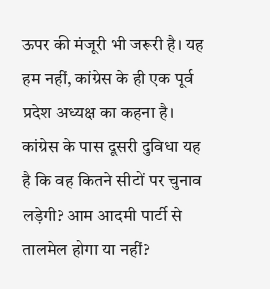ऊपर की मंजूरी भी जरूरी है। यह हम नहीं, कांग्रेस के ही एक पूर्व प्रदेश अध्यक्ष का कहना है। कांग्रेस के पास दूसरी दुविधा यह है कि वह कितने सीटों पर चुनाव लड़ेगी? आम आदमी पार्टी से तालमेल होगा या नहीं?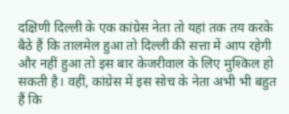दक्षिणी दिल्ली के एक कांग्रेस नेता तो यहां तक तय करके बैठे हैं कि तालमेल हुआ तो दिल्ली की सत्ता में आप रहेगी और नहीं हुआ तो इस बार केजरीवाल के लिए मुश्किल हो सकती है। वहीं, कांग्रेस में इस सोच के नेता अभी भी बहुत हैं कि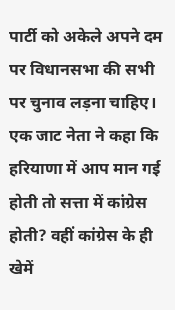पार्टी को अकेले अपने दम पर विधानसभा की सभी पर चुनाव लड़ना चाहिए। एक जाट नेता ने कहा कि हरियाणा में आप मान गई होती तो सत्ता में कांग्रेस होती? वहीं कांग्रेस के ही खेमें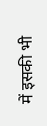में इसकी भी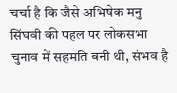चर्चा है कि जैसे अभिषेक मनु सिंघवी की पहल पर लोकसभा चुनाव में सहमति बनी थी, संभव है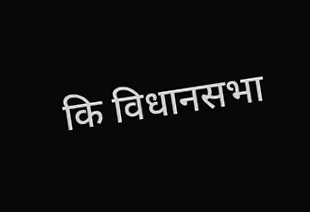कि विधानसभा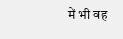में भी वह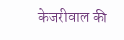केजरीवाल की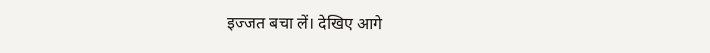इज्जत बचा लें। देखिए आगे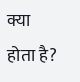क्या होता है?